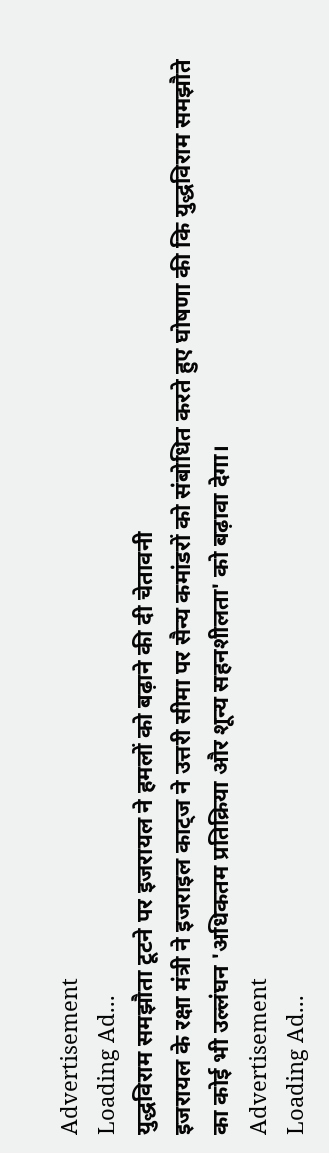Advertisement
Loading Ad...
युद्धविराम समझौता टूटने पर इजरायल ने हमलों को बढ़ाने की दी चेतावनी
इजरायल के रक्षा मंत्री ने इजराइल काट्ज ने उत्तरी सीमा पर सैन्य कमांडरों को संबोधित करते हुए घोषणा की कि युद्धविराम समझौते का कोई भी उल्लंघन 'अधिकतम प्रतिक्रिया और शून्य सहनशीलता' को बढ़ावा देगा।
Advertisement
Loading Ad...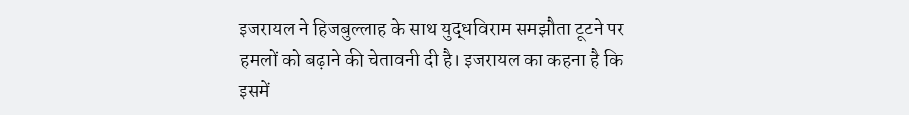इजरायल ने हिजबुल्लाह के साथ युद्धविराम समझौता टूटने पर हमलों को बढ़ाने की चेतावनी दी है। इजरायल का कहना है कि इसमें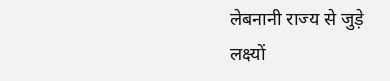लेबनानी राज्य से जुड़े लक्ष्यों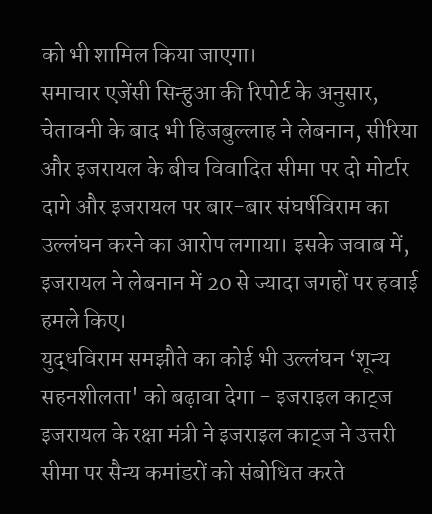को भी शामिल किया जाएगा।
समाचार एजेंसी सिन्हुआ की रिपोर्ट के अनुसार, चेतावनी के बाद भी हिजबुल्लाह ने लेबनान, सीरिया और इजरायल के बीच विवादित सीमा पर दो मोर्टार दागे और इजरायल पर बार-बार संघर्षविराम का उल्लंघन करने का आरोप लगाया। इसके जवाब में, इजरायल ने लेबनान में 20 से ज्यादा जगहों पर हवाई हमले किए।
युद्धविराम समझौते का कोई भी उल्लंघन ‘शून्य सहनशीलता' को बढ़ावा देगा - इजराइल काट्ज
इजरायल के रक्षा मंत्री ने इजराइल काट्ज ने उत्तरी सीमा पर सैन्य कमांडरों को संबोधित करते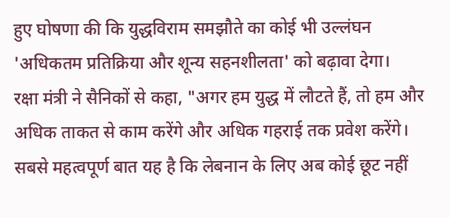हुए घोषणा की कि युद्धविराम समझौते का कोई भी उल्लंघन 'अधिकतम प्रतिक्रिया और शून्य सहनशीलता' को बढ़ावा देगा।
रक्षा मंत्री ने सैनिकों से कहा, "अगर हम युद्ध में लौटते हैं, तो हम और अधिक ताकत से काम करेंगे और अधिक गहराई तक प्रवेश करेंगे। सबसे महत्वपूर्ण बात यह है कि लेबनान के लिए अब कोई छूट नहीं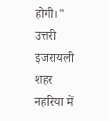होगी।"
उत्तरी इजरायली शहर नहरिया में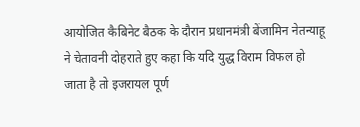आयोजित कैबिनेट बैठक के दौरान प्रधानमंत्री बेंजामिन नेतन्याहू ने चेतावनी दोहराते हुए कहा कि यदि युद्ध विराम विफल हो जाता है तो इजरायल पूर्ण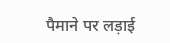पैमाने पर लड़ाई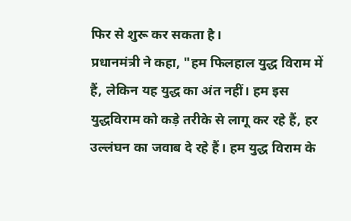फिर से शुरू कर सकता है।
प्रधानमंत्री ने कहा, "हम फिलहाल युद्ध विराम में हैं, लेकिन यह युद्ध का अंत नहीं। हम इस युद्धविराम को कड़े तरीके से लागू कर रहे हैं, हर उल्लंघन का जवाब दे रहे हैं। हम युद्ध विराम के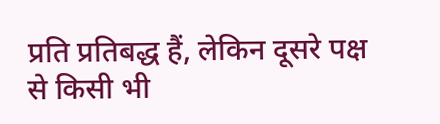प्रति प्रतिबद्ध हैं, लेकिन दूसरे पक्ष से किसी भी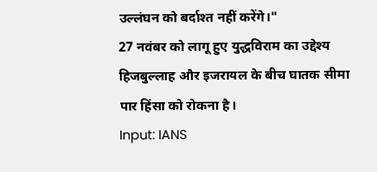उल्लंघन को बर्दाश्त नहीं करेंगे।"
27 नवंबर को लागू हुए युद्धविराम का उद्देश्य हिजबुल्लाह और इजरायल के बीच घातक सीमा पार हिंसा को रोकना है।
Input: IANS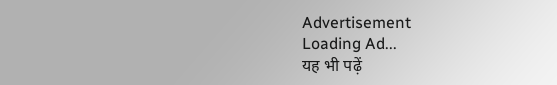Advertisement
Loading Ad...
यह भी पढ़ें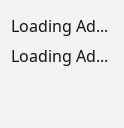Loading Ad...
Loading Ad...